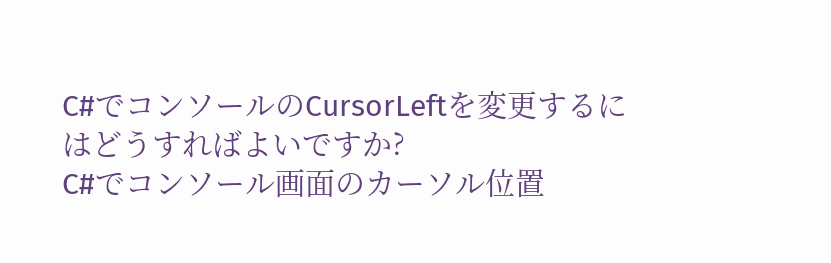C#でコンソールのCursorLeftを変更するにはどうすればよいですか?
C#でコンソール画面のカーソル位置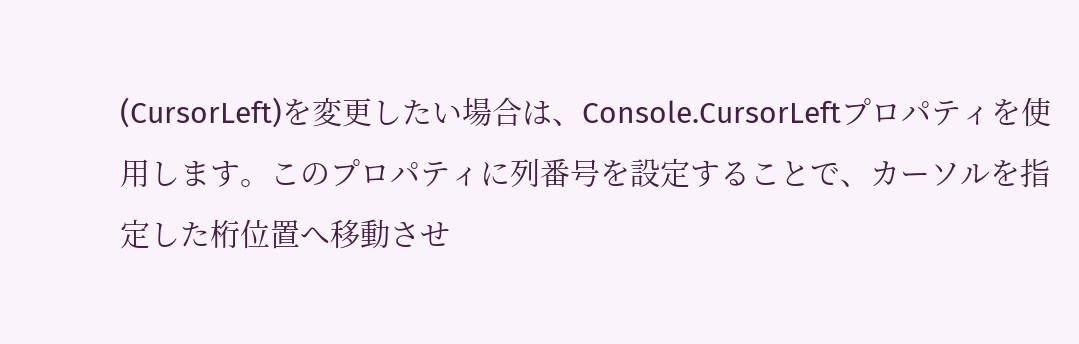(CursorLeft)を変更したい場合は、Console.CursorLeftプロパティを使用します。このプロパティに列番号を設定することで、カーソルを指定した桁位置へ移動させ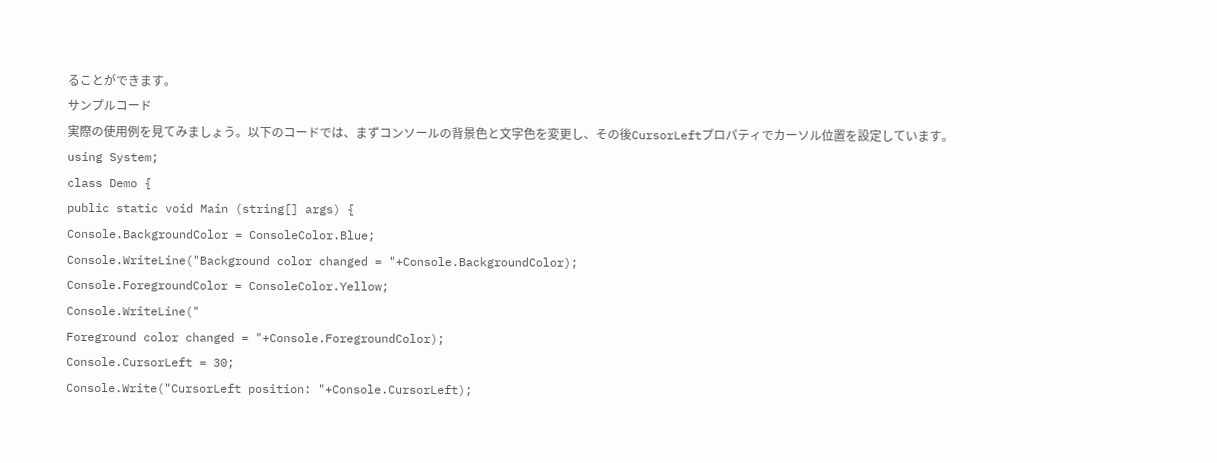ることができます。
サンプルコード
実際の使用例を見てみましょう。以下のコードでは、まずコンソールの背景色と文字色を変更し、その後CursorLeftプロパティでカーソル位置を設定しています。
using System;
class Demo {
public static void Main (string[] args) {
Console.BackgroundColor = ConsoleColor.Blue;
Console.WriteLine("Background color changed = "+Console.BackgroundColor);
Console.ForegroundColor = ConsoleColor.Yellow;
Console.WriteLine("
Foreground color changed = "+Console.ForegroundColor);
Console.CursorLeft = 30;
Console.Write("CursorLeft position: "+Console.CursorLeft);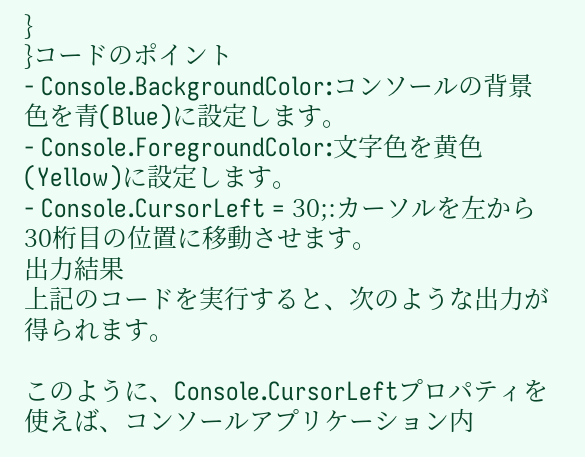}
}コードのポイント
- Console.BackgroundColor:コンソールの背景色を青(Blue)に設定します。
- Console.ForegroundColor:文字色を黄色(Yellow)に設定します。
- Console.CursorLeft = 30;:カーソルを左から30桁目の位置に移動させます。
出力結果
上記のコードを実行すると、次のような出力が得られます。

このように、Console.CursorLeftプロパティを使えば、コンソールアプリケーション内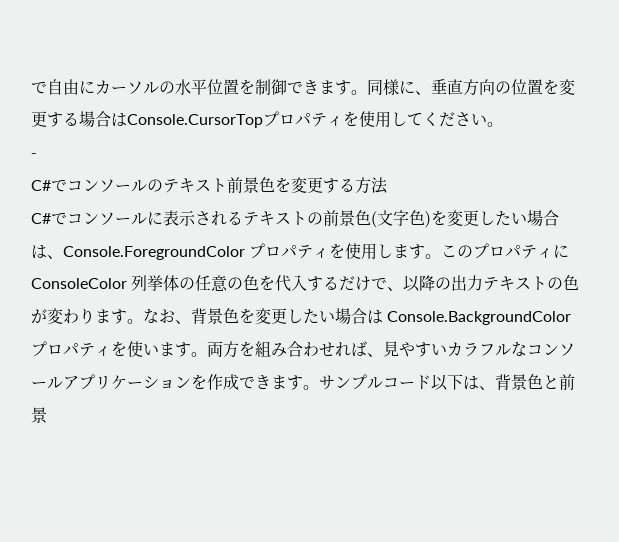で自由にカーソルの水平位置を制御できます。同様に、垂直方向の位置を変更する場合はConsole.CursorTopプロパティを使用してください。
-
C#でコンソールのテキスト前景色を変更する方法
C#でコンソールに表示されるテキストの前景色(文字色)を変更したい場合は、Console.ForegroundColor プロパティを使用します。このプロパティに ConsoleColor 列挙体の任意の色を代入するだけで、以降の出力テキストの色が変わります。なお、背景色を変更したい場合は Console.BackgroundColor プロパティを使います。両方を組み合わせれば、見やすいカラフルなコンソールアプリケーションを作成できます。サンプルコード以下は、背景色と前景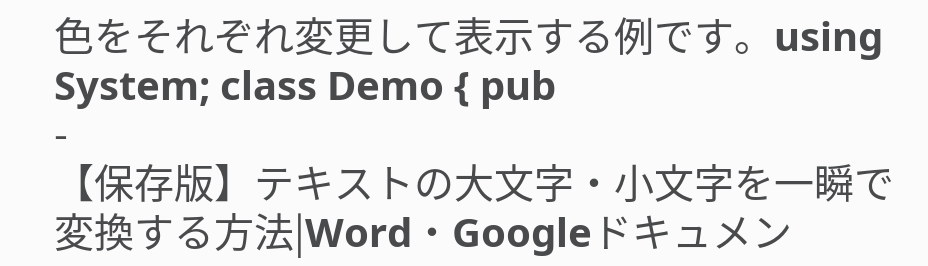色をそれぞれ変更して表示する例です。using System; class Demo { pub
-
【保存版】テキストの大文字・小文字を一瞬で変換する方法|Word・Googleドキュメン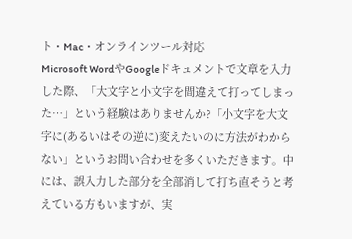ト・Mac・オンラインツール対応
Microsoft WordやGoogleドキュメントで文章を入力した際、「大文字と小文字を間違えて打ってしまった…」という経験はありませんか?「小文字を大文字に(あるいはその逆に)変えたいのに方法がわからない」というお問い合わせを多くいただきます。中には、誤入力した部分を全部消して打ち直そうと考えている方もいますが、実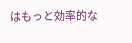はもっと効率的な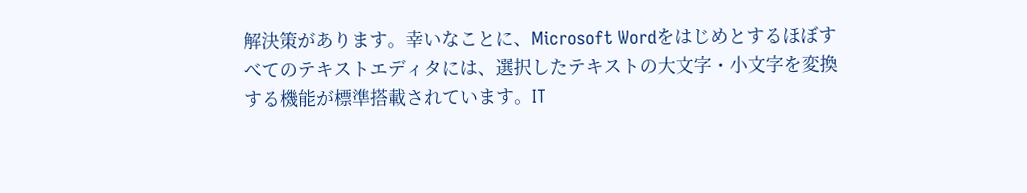解決策があります。幸いなことに、Microsoft Wordをはじめとするほぼすべてのテキストエディタには、選択したテキストの大文字・小文字を変換する機能が標準搭載されています。IT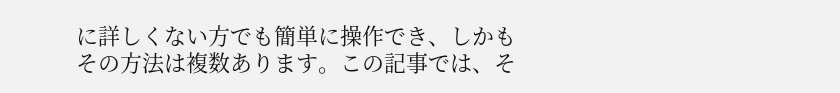に詳しくない方でも簡単に操作でき、しかもその方法は複数あります。この記事では、そ